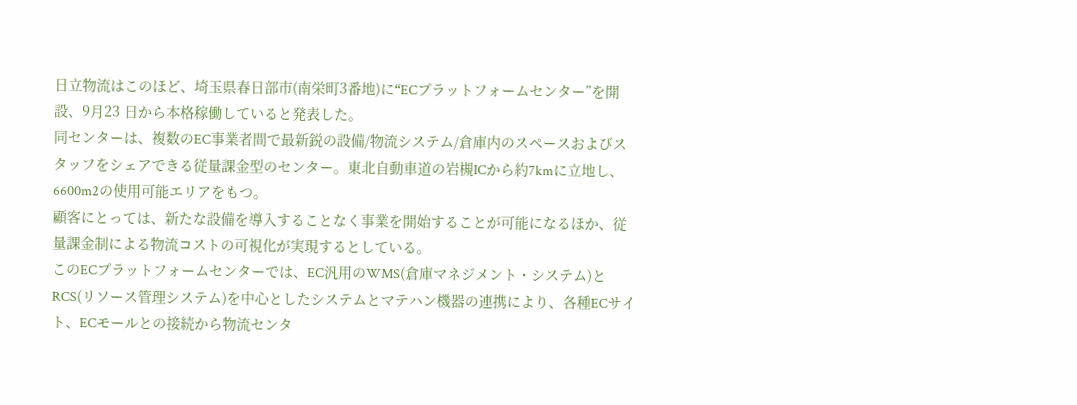日立物流はこのほど、埼玉県春日部市(南栄町3番地)に“ECプラットフォームセンター”を開設、9月23 日から本格稼働していると発表した。
同センターは、複数のEC事業者間で最新鋭の設備/物流システム/倉庫内のスペースおよびスタッフをシェアできる従量課金型のセンター。東北自動車道の岩槻ICから約7kmに立地し、6600m2の使用可能エリアをもつ。
顧客にとっては、新たな設備を導入することなく事業を開始することが可能になるほか、従量課金制による物流コストの可視化が実現するとしている。
このECプラットフォームセンターでは、EC汎用のWMS(倉庫マネジメント・システム)とRCS(リソース管理システム)を中心としたシステムとマテハン機器の連携により、各種ECサイト、ECモールとの接続から物流センタ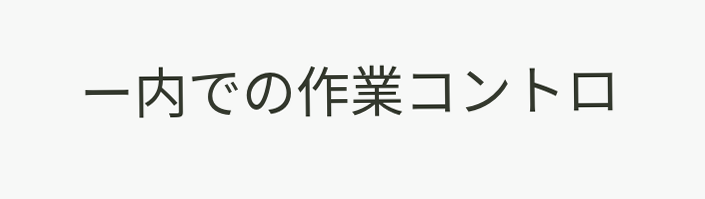ー内での作業コントロ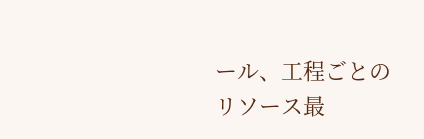ール、工程ごとのリソース最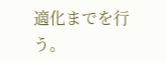適化までを行う。